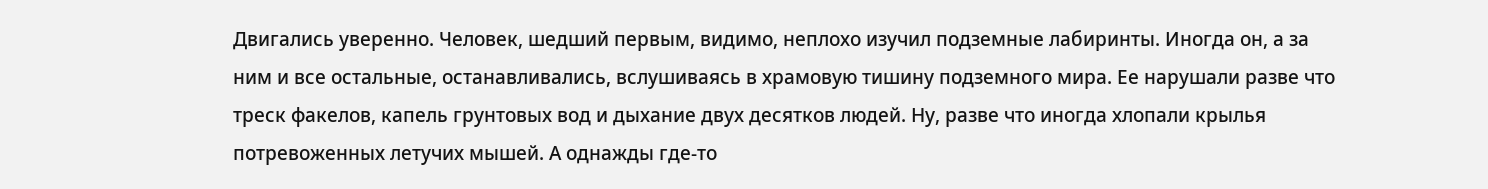Двигались уверенно. Человек, шедший первым, видимо, неплохо изучил подземные лабиринты. Иногда он, а за ним и все остальные, останавливались, вслушиваясь в храмовую тишину подземного мира. Ее нарушали разве что треск факелов, капель грунтовых вод и дыхание двух десятков людей. Ну, разве что иногда хлопали крылья потревоженных летучих мышей. А однажды где-то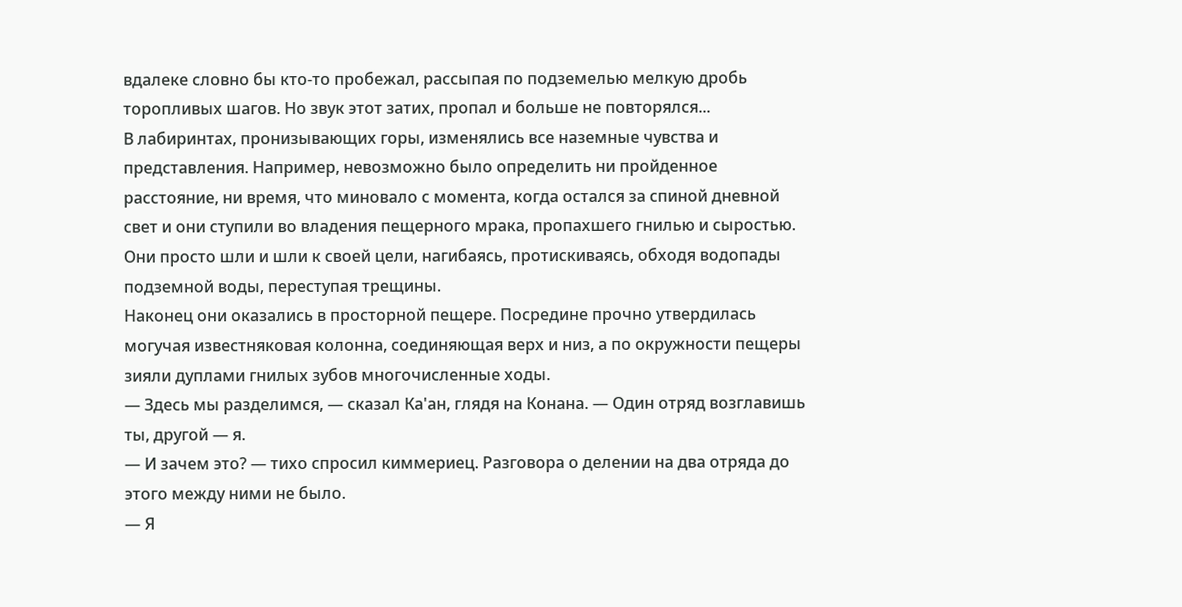вдалеке словно бы кто-то пробежал, рассыпая по подземелью мелкую дробь торопливых шагов. Но звук этот затих, пропал и больше не повторялся...
В лабиринтах, пронизывающих горы, изменялись все наземные чувства и представления. Например, невозможно было определить ни пройденное расстояние, ни время, что миновало с момента, когда остался за спиной дневной свет и они ступили во владения пещерного мрака, пропахшего гнилью и сыростью. Они просто шли и шли к своей цели, нагибаясь, протискиваясь, обходя водопады подземной воды, переступая трещины.
Наконец они оказались в просторной пещере. Посредине прочно утвердилась могучая известняковая колонна, соединяющая верх и низ, а по окружности пещеры зияли дуплами гнилых зубов многочисленные ходы.
— Здесь мы разделимся, — сказал Ка'ан, глядя на Конана. — Один отряд возглавишь ты, другой — я.
— И зачем это? — тихо спросил киммериец. Разговора о делении на два отряда до этого между ними не было.
— Я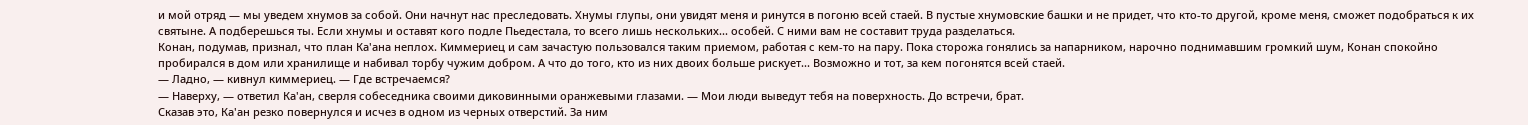и мой отряд — мы уведем хнумов за собой. Они начнут нас преследовать. Хнумы глупы, они увидят меня и ринутся в погоню всей стаей. В пустые хнумовские башки и не придет, что кто-то другой, кроме меня, сможет подобраться к их святыне. А подберешься ты. Если хнумы и оставят кого подле Пьедестала, то всего лишь нескольких... особей. С ними вам не составит труда разделаться.
Конан, подумав, признал, что план Ка'ана неплох. Киммериец и сам зачастую пользовался таким приемом, работая с кем-то на пару. Пока сторожа гонялись за напарником, нарочно поднимавшим громкий шум, Конан спокойно пробирался в дом или хранилище и набивал торбу чужим добром. А что до того, кто из них двоих больше рискует... Возможно и тот, за кем погонятся всей стаей.
— Ладно, — кивнул киммериец. — Где встречаемся?
— Наверху, — ответил Ка'ан, сверля собеседника своими диковинными оранжевыми глазами. — Мои люди выведут тебя на поверхность. До встречи, брат.
Сказав это, Ка'ан резко повернулся и исчез в одном из черных отверстий. За ним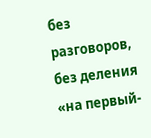без разговоров, без деления «на первый-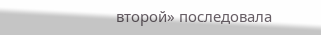второй» последовала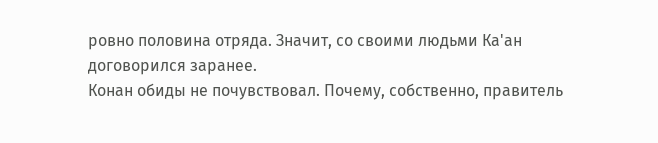ровно половина отряда. Значит, со своими людьми Ка'ан договорился заранее.
Конан обиды не почувствовал. Почему, собственно, правитель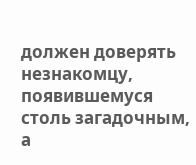должен доверять незнакомцу, появившемуся столь загадочным, а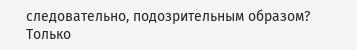следовательно, подозрительным образом? Только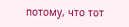потому, что тот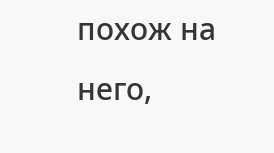похож на него,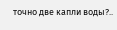точно две капли воды?..